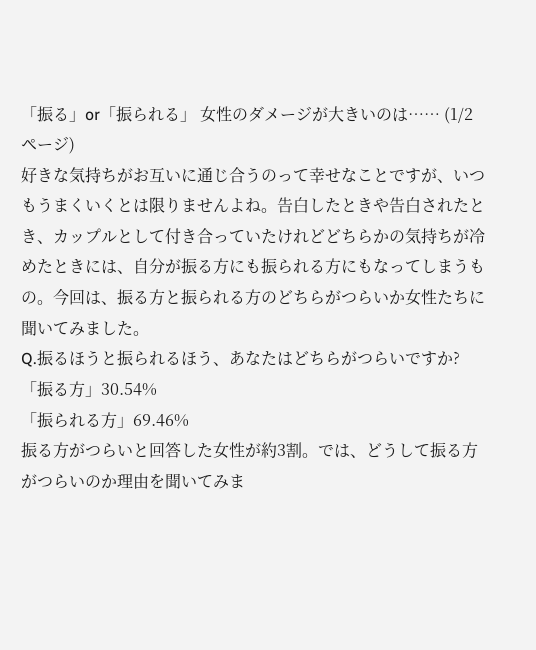「振る」or「振られる」 女性のダメージが大きいのは…… (1/2ページ)
好きな気持ちがお互いに通じ合うのって幸せなことですが、いつもうまくいくとは限りませんよね。告白したときや告白されたとき、カップルとして付き合っていたけれどどちらかの気持ちが冷めたときには、自分が振る方にも振られる方にもなってしまうもの。今回は、振る方と振られる方のどちらがつらいか女性たちに聞いてみました。
Q.振るほうと振られるほう、あなたはどちらがつらいですか?
「振る方」30.54%
「振られる方」69.46%
振る方がつらいと回答した女性が約3割。では、どうして振る方がつらいのか理由を聞いてみま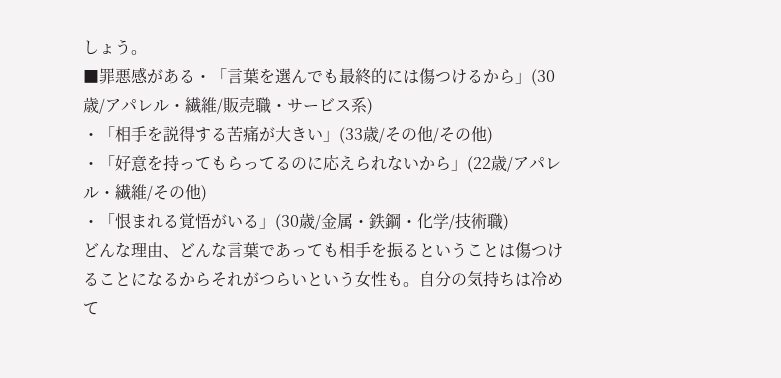しょう。
■罪悪感がある・「言葉を選んでも最終的には傷つけるから」(30歳/アパレル・繊維/販売職・サービス系)
・「相手を説得する苦痛が大きい」(33歳/その他/その他)
・「好意を持ってもらってるのに応えられないから」(22歳/アパレル・繊維/その他)
・「恨まれる覚悟がいる」(30歳/金属・鉄鋼・化学/技術職)
どんな理由、どんな言葉であっても相手を振るということは傷つけることになるからそれがつらいという女性も。自分の気持ちは冷めて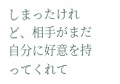しまったけれど、相手がまだ自分に好意を持ってくれて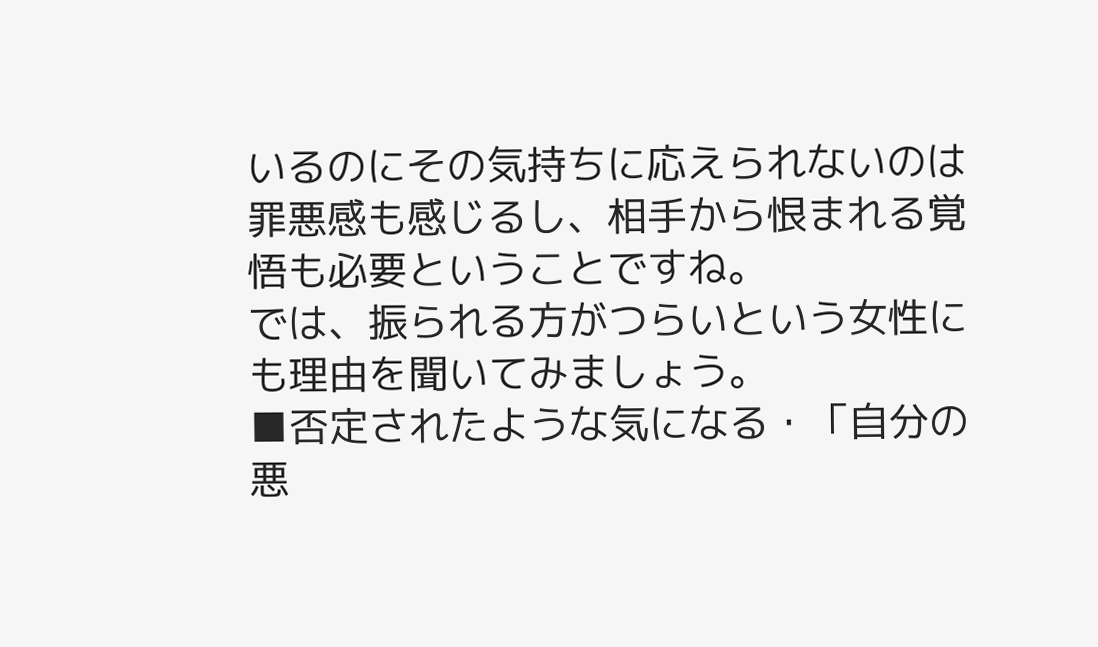いるのにその気持ちに応えられないのは罪悪感も感じるし、相手から恨まれる覚悟も必要ということですね。
では、振られる方がつらいという女性にも理由を聞いてみましょう。
■否定されたような気になる・「自分の悪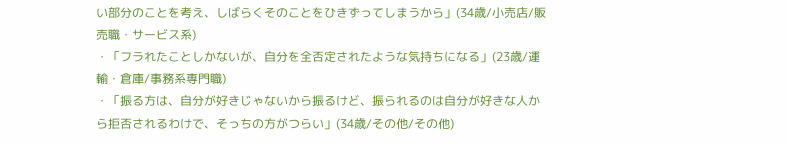い部分のことを考え、しばらくそのことをひきずってしまうから」(34歳/小売店/販売職・サービス系)
・「フラれたことしかないが、自分を全否定されたような気持ちになる」(23歳/運輸・倉庫/事務系専門職)
・「振る方は、自分が好きじゃないから振るけど、振られるのは自分が好きな人から拒否されるわけで、そっちの方がつらい」(34歳/その他/その他)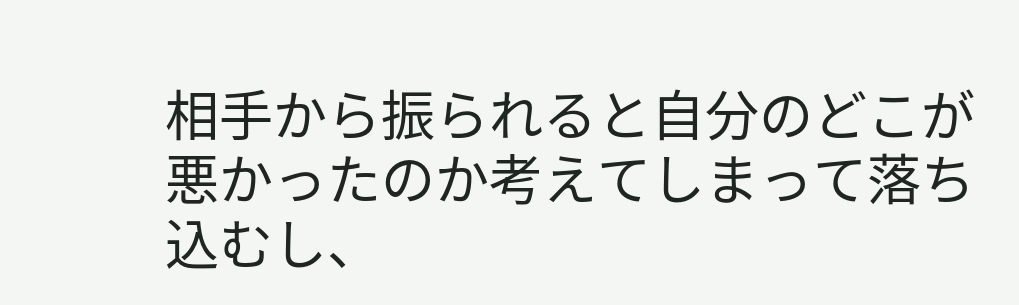相手から振られると自分のどこが悪かったのか考えてしまって落ち込むし、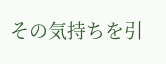その気持ちを引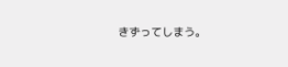きずってしまう。